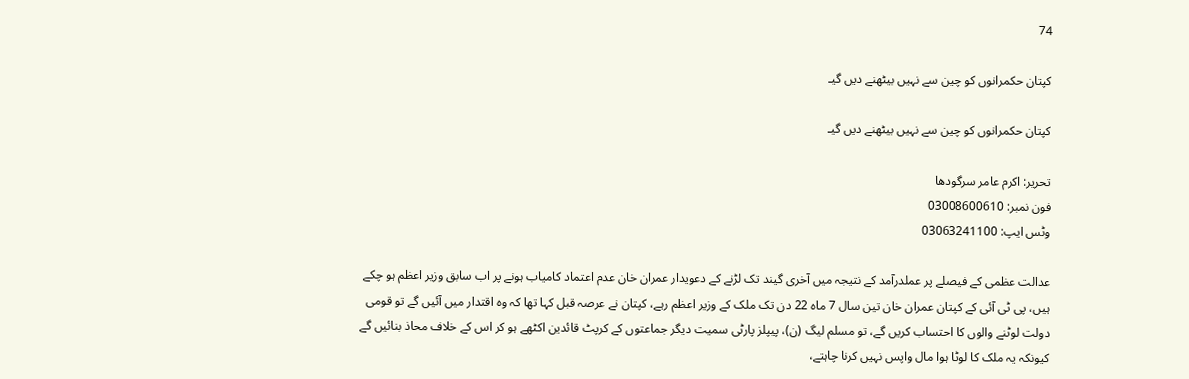74

کپتان حکمرانوں کو چین سے نہیں بیٹھنے دیں گیـ

کپتان حکمرانوں کو چین سے نہیں بیٹھنے دیں گیـ

تحریر: اکرم عامر سرگودھا
فون نمبر: 03008600610
وٹس ایپ: 03063241100

عدالت عظمی کے فیصلے پر عملدرآمد کے نتیجہ میں آخری گیند تک لڑنے کے دعویدار عمران خان عدم اعتماد کامیاب ہونے پر اب سابق وزیر اعظم ہو چکے ہیں، پی ٹی آئی کے کپتان عمران خان تین سال 7 ماہ 22 دن تک ملک کے وزیر اعظم رہے، کپتان نے عرصہ قبل کہا تھا کہ وہ اقتدار میں آئیں گے تو قومی دولت لوٹنے والوں کا احتساب کریں گے، تو مسلم لیگ (ن)، پیپلز پارٹی سمیت دیگر جماعتوں کے کرپٹ قائدین اکٹھے ہو کر اس کے خلاف محاذ بنائیں گے کیونکہ یہ ملک کا لوٹا ہوا مال واپس نہیں کرنا چاہتے،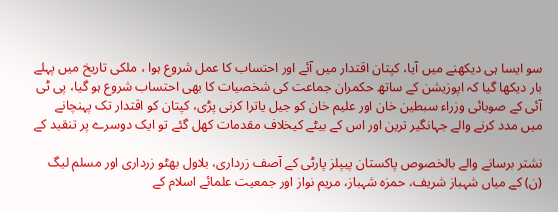سو ایسا ہی دیکھنے میں آیا، کپتان اقتدار میں آئے اور احتساب کا عمل شروع ہوا ، ملکی تاریخ میں پہلے بار دیکھا گیا کہ اپوزیشن کے ساتھ حکمران جماعت کی شخصیات کا بھی احتساب شروع ہو گیا، پی ٹی آئی کے صوبائی وزراء سبطین خان اور علیم خان کو جیل یاترا کرنی پڑی، کپتان کو اقتدار تک پہنچانے میں مدد کرنے والے جہانگیر ترین اور اس کے بیٹے کیخلاف مقدمات کھل گئے تو ایک دوسرے پر تنقید کے

نشتر برسانے والے بالخصوص پاکستان پیپلز پارٹی کے آصف زرداری، بلاول بھٹو زرداری اور مسلم لیگ (ن) کے میاں شہباز شریف، حمزہ شہباز، مریم نواز اور جمعیت علمائے اسلام کے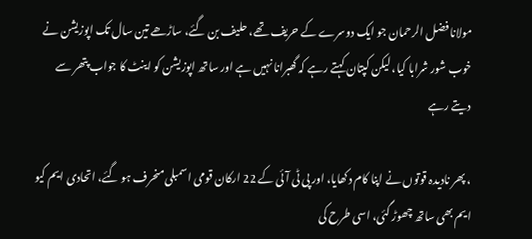مولانا فضل الرحمان جو ایک دوسرے کے حریف تھے، حلیف بن گئے، ساڑھے تین سال تک اپوزیشن نے خوب شور شرابا کیا، لیکن کپتان کہتے رہے کہ گھبرانا نہیں ہے اور ساتھ اپوزیشن کو اینٹ کا جواب پتھر سے دیتے رہے

، پھر نادیدہ قوتوں نے اپنا کام دکھایا، اور پی ٹی آئی کے 22 ارکان قومی اسمبلی منحرف ہو گئے، اتحادی ایم کیو ایم بھی ساتھ چھوڑ گئی، اسی طرح کی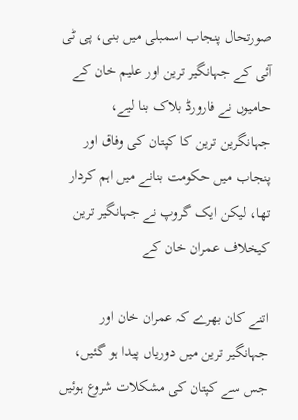صورتحال پنجاب اسمبلی میں بنی، پی ٹی آئی کے جہانگیر ترین اور علیم خان کے حامیوں نے فارورڈ بلاک بنا لیے، جہانگرین ترین کا کپتان کی وفاق اور پنجاب میں حکومت بنانے میں اہم کردار تھا، لیکن ایک گروپ نے جہانگیر ترین کیخلاف عمران خان کے

اتنے کان بھرے کہ عمران خان اور جہانگیر ترین میں دوریاں پیدا ہو گئیں، جس سے کپتان کی مشکلات شروع ہوئیں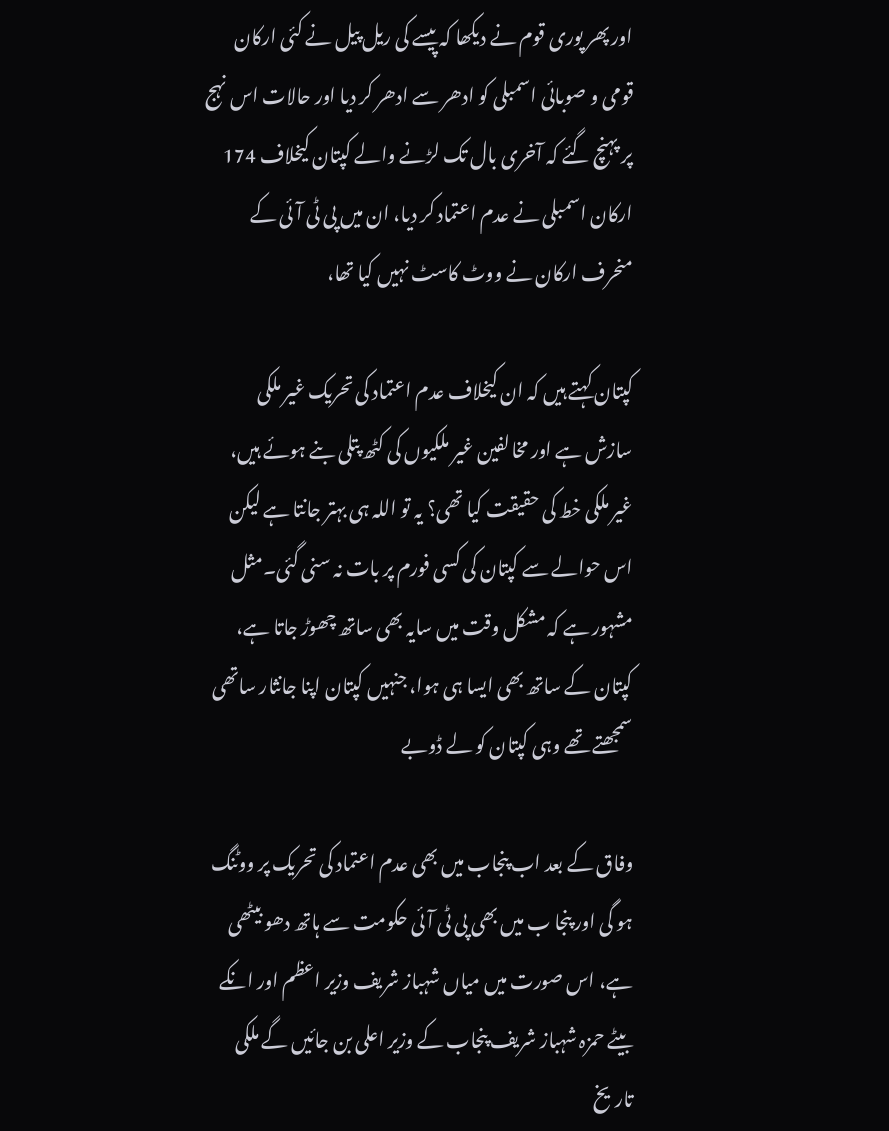اور پھر پوری قوم نے دیکھا کہ پیسے کی ریل پیل نے کئی ارکان قومی و صوبائی اسمبلی کو ادھر سے ادھر کر دیا اور حالات اس نہج پر پہنچ گئے کہ آخری بال تک لڑنے والے کپتان کیخلاف 174 ارکان اسمبلی نے عدم اعتماد کر دیا، ان میں پی ٹی آئی کے منحرف ارکان نے ووٹ کاسٹ نہیں کیا تھا،

کپتان کہتے ہیں کہ ان کیخلاف عدم اعتماد کی تحریک غیر ملکی سازش ہے اور مخالفین غیر ملکیوں کی کٹھ پتلی بنے ہوئے ہیں، غیر ملکی خط کی حقیقت کیا تھی؟ یہ تو اللہ ہی بہتر جانتا ہے لیکن اس حوالے سے کپتان کی کسی فورم پر بات نہ سنی گئی۔مثل مشہور ہے کہ مشکل وقت میں سایہ بھی ساتھ چھوڑ جاتا ہے، کپتان کے ساتھ بھی ایسا ہی ہوا، جنہیں کپتان اپنا جانثار ساتھی سمجھتے تھے وہی کپتان کو لے ڈوبے

وفاق کے بعد اب پنجاب میں بھی عدم اعتماد کی تحریک پر ووٹنگ ہو گی اور پنجا ب میں بھی پی ٹی آئی حکومت سے ہاتھ دھو بیٹھی ہے، اس صورت میں میاں شہباز شریف وزیر اعظم اور انکے بیٹے حمزہ شہباز شریف پنجاب کے وزیر اعلی بن جائیں گے ملکی تاریخ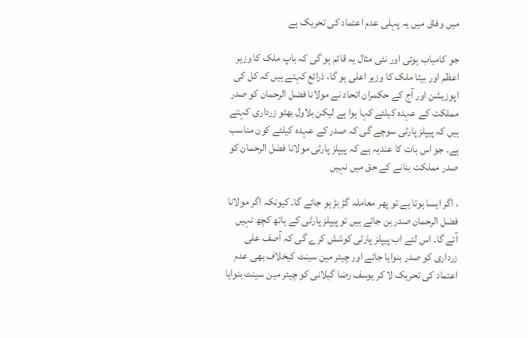میں وفاق میں یہ پہلی عدم اعتماد کی تحریک ہے

جو کامیاب ہوئی اور نئی مثال یہ قائم ہو گی کہ باپ ملک کا وزیر اعظم اور بیٹا ملک کا وزیر اعلی ہو گا، ذرائع کہتے ہیں کہ کل کی اپوزیشن اور آج کے حکمران اتحاد نے مولانا فضل الرحمان کو صدر مملکت کے عہدہ کیلئے کہا ہوا ہے لیکن بلاول بھٹو زرداری کہتے ہیں کہ پیپلز پارٹی سوچے گی کہ صدر کے عہدہ کیلئے کون مناسب ہے۔ جو اس بات کا عندیہ ہے کہ پیپلز پارٹی مولانا فضل الرحمان کو صدر مملکت بنانے کے حق میں نہیں

، اگر ایسا ہوتا ہے تو پھر معاملہ گڑ بڑ ہو جائے گا۔ کیونکہ اگر مولانا فضل الرحمان صدر بن جاتے ہیں تو پیپلز پارٹی کے ہاتھ کچھ نہیں آئے گا۔ اس لئے اب پیپلز پارٹی کوشش کرے گی کہ آصف علی زرداری کو صدر بنوایا جائے اور چیئر مین سینٹ کیخلاف بھی عدم اعتماد کی تحریک لا کر یوسف رضا گیلانی کو چیئر مین سینٹ بنوایا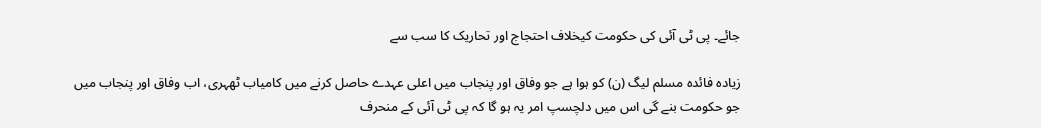جائے۔ پی ٹی آئی کی حکومت کیخلاف احتجاج اور تحاریک کا سب سے

زیادہ فائدہ مسلم لیگ (ن) کو ہوا ہے جو وفاق اور پنجاب میں اعلی عہدے حاصل کرنے میں کامیاب ٹھہری، اب وفاق اور پنجاب میں جو حکومت بنے گی اس میں دلچسپ امر یہ ہو گا کہ پی ٹی آئی کے منحرف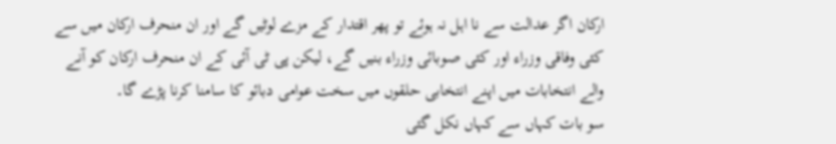ارکان اگر عدالت سے نا اہل نہ ہوئے تو پھر اقتدار کے مزے لوٹیں گے اور ان منحرف ارکان میں سے کئی وفاقی وزراء اور کئی صوبائی وزراء بنیں گے، لیکن پی ٹی آئی کے ان منحرف ارکان کو آنے والے انتخابات میں اپنے انتخابی حلقوں میں سخت عوامی دبائو کا سامنا کرنا پڑے گا۔
سو بات کہاں سے کہاں نکل گئی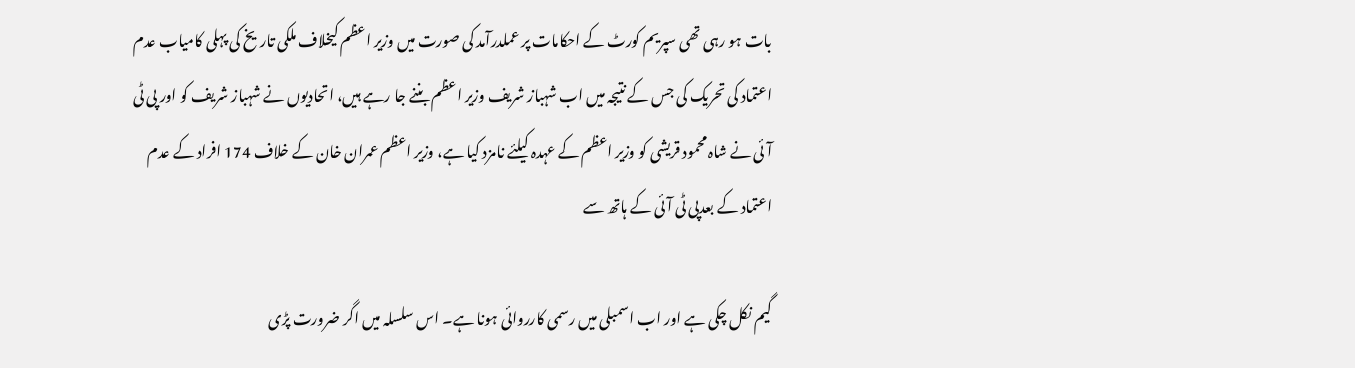بات ہو رہی تھی سپریم کورٹ کے احکامات پر عملدرآمد کی صورت میں وزیر اعظم کیخلاف ملکی تاریخ کی پہلی کامیاب عدم اعتماد کی تحریک کی جس کے نتیجہ میں اب شہباز شریف وزیر اعظم بننے جا رہے ہیں، اتحادیوں نے شہباز شریف کو اور پی ٹی آئی نے شاہ محمود قریشی کو وزیر اعظم کے عہدہ کیلئے نامزد کیا ہے، وزیر اعظم عمران خان کے خلاف 174 افراد کے عدم اعتماد کے بعدپی ٹی آئی کے ہاتھ سے

گیم نکل چکی ہے اور اب اسمبلی میں رسمی کارروائی ہونا ہے۔ اس سلسلہ میں اگر ضرورت پڑی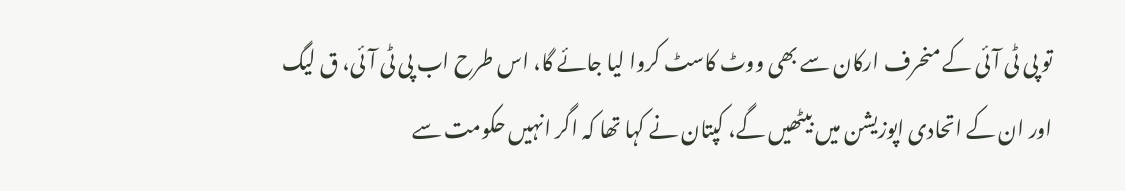تو پی ٹی آئی کے منحرف ارکان سے بھی ووٹ کاسٹ کروا لیا جائے گا، اس طرح اب پی ٹی آئی، ق لیگ اور ان کے اتحادی اپوزیشن میں بیٹھیں گے، کپتان نے کہا تھا کہ اگر انہیں حکومت سے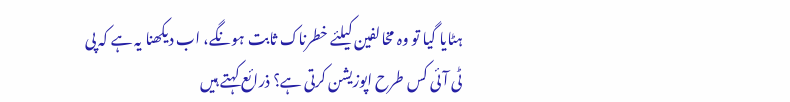ہٹایا گیا تو وہ مخالفین کیلئے خطرناک ثابت ہونگے، اب دیکھنا یہ ہے کہ پی ٹی آئی کس طرح اپوزیشن کرتی ہے؟ ذرائع کہتے ہیں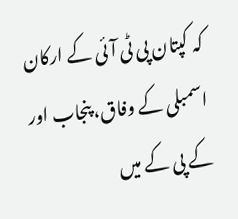کہ کپتان پی ٹی آئی کے ارکان اسمبلی کے وفاق، پنجاب اور کے پی کے میں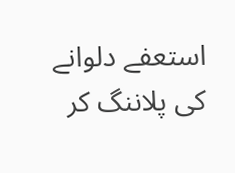استعفے دلوانے کی پلاننگ کر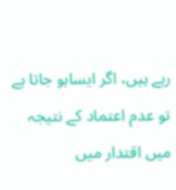رہے ہیں، اگر ایساہو جاتا ہے تو عدم اعتماد کے نتیجہ میں اقتدار میں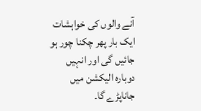آنے والوں کی خواہشات ایک بار پھر چکنا چور ہو جائیں گی اور انہیں دوبارہ الیکشن میں جاناپڑے گا۔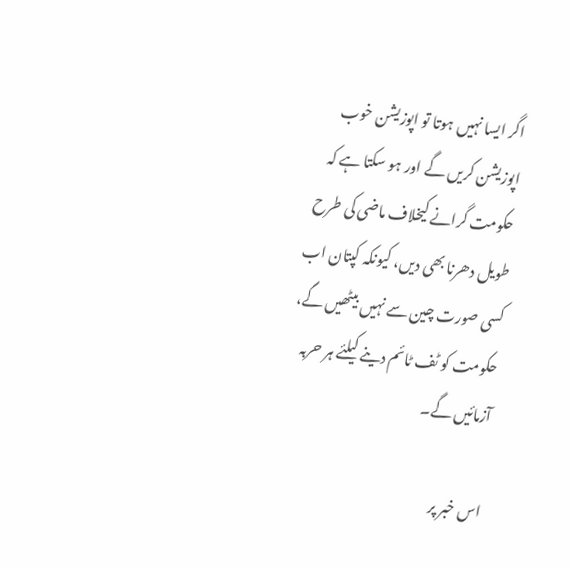اگر ایسا نہیں ہوتا تو اپوزیشن خوب اپوزیشن کریں گے اور ہو سکتا ہے کہ حکومت گرانے کیخلاف ماضی کی طرح طویل دھرنا بھی دیں، کیونکہ کپتان اب کسی صورت چین سے نہیں بیٹھیں گے، حکومت کو ٹف ٹائم دینے کیلئے ہر حربہ آزمائیں گے۔

اس خبر پر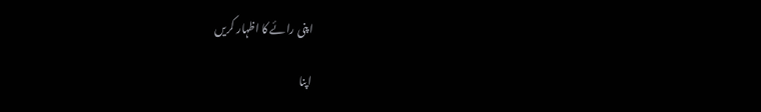اپنی رائے کا اظہار کریں

اپنا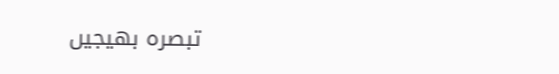تبصرہ بھیجیں